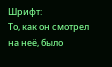Шрифт:
То, как он смотрел на неё, было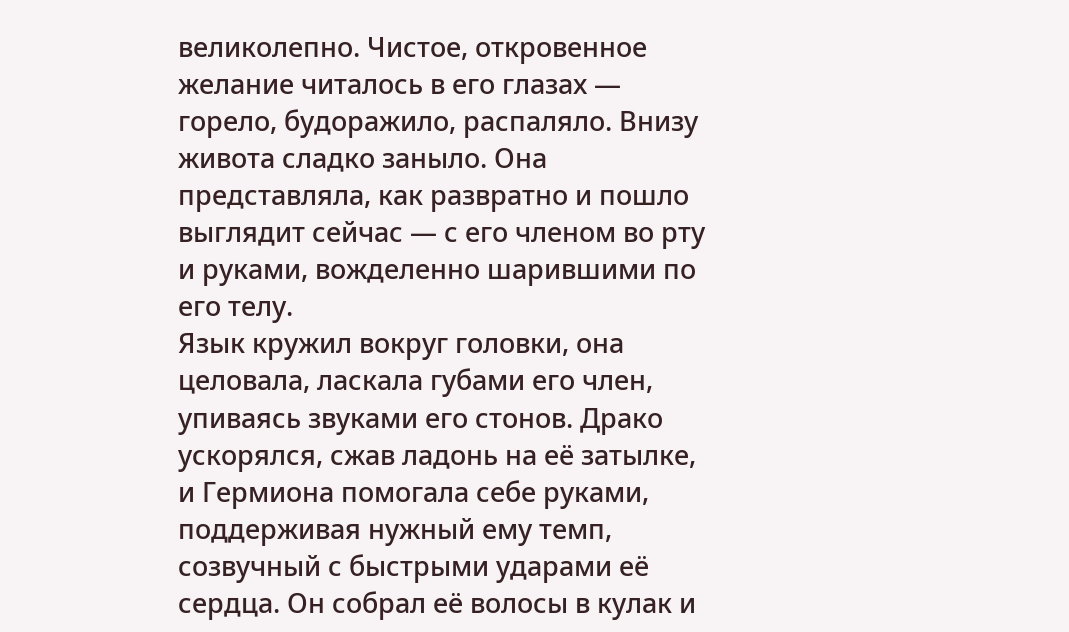великолепно. Чистое, откровенное желание читалось в его глазах — горело, будоражило, распаляло. Внизу живота сладко заныло. Она представляла, как развратно и пошло выглядит сейчас — с его членом во рту и руками, вожделенно шарившими по его телу.
Язык кружил вокруг головки, она целовала, ласкала губами его член, упиваясь звуками его стонов. Драко ускорялся, сжав ладонь на её затылке, и Гермиона помогала себе руками, поддерживая нужный ему темп, созвучный с быстрыми ударами её сердца. Он собрал её волосы в кулак и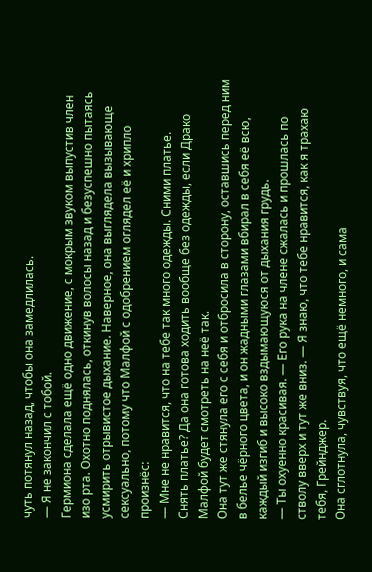чуть потянул назад, чтобы она замедлилась.
— Я не закончил с тобой.
Гермиона сделала ещё одно движение, с мокрым звуком выпустив член изо рта. Охотно поднялась, откинув волосы назад и безуспешно пытаясь усмирить отрывистое дыхание. Наверное, она выглядела вызывающе сексуально, потому что Малфой с одобрением оглядел её и хрипло произнёс:
— Мне не нравится, что на тебе так много одежды. Сними платье.
Снять платье? Да она готова ходить вообще без одежды, если Драко Малфой будет смотреть на неё так.
Она тут же стянула его с себя и отбросила в сторону, оставшись перед ним в белье чёрного цвета, и он жадными глазами вбирал в себя её всю, каждый изгиб и высоко вздымающуюся от дыхания грудь.
— Ты охуенно красивая. — Его рука на члене сжалась и прошлась по стволу вверх и тут же вниз. — Я знаю, что тебе нравится, как я трахаю тебя, Грейнджер.
Она сглотнула, чувствуя, что ещё немного, и сама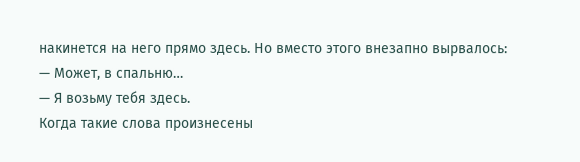накинется на него прямо здесь. Но вместо этого внезапно вырвалось:
— Может, в спальню…
— Я возьму тебя здесь.
Когда такие слова произнесены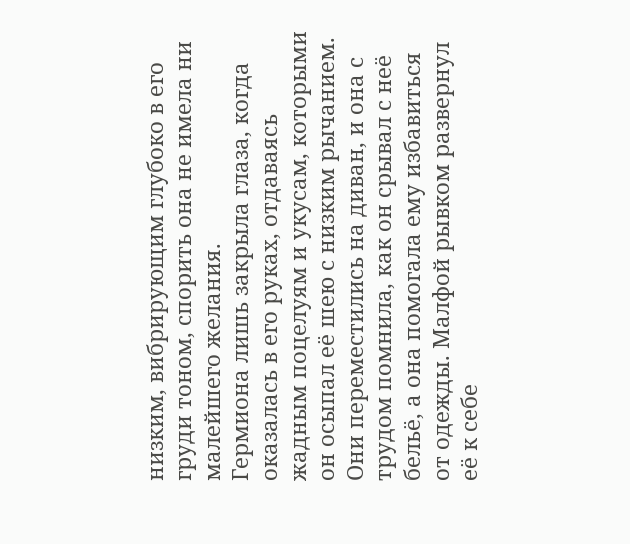низким, вибрирующим глубоко в его груди тоном, спорить она не имела ни малейшего желания.
Гермиона лишь закрыла глаза, когда оказалась в его руках, отдаваясь жадным поцелуям и укусам, которыми он осыпал её шею с низким рычанием. Они переместились на диван, и она с трудом помнила, как он срывал с неё бельё, а она помогала ему избавиться от одежды. Малфой рывком развернул её к себе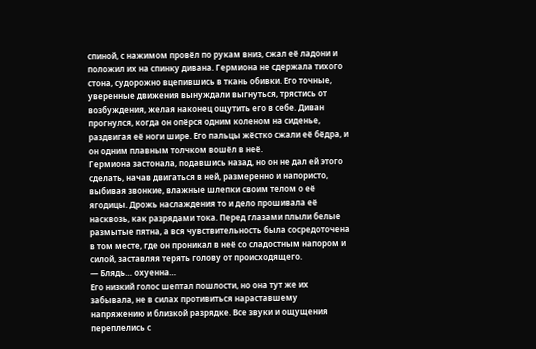спиной, с нажимом провёл по рукам вниз, сжал её ладони и положил их на спинку дивана. Гермиона не сдержала тихого стона, судорожно вцепившись в ткань обивки. Его точные, уверенные движения вынуждали выгнуться, трястись от возбуждения, желая наконец ощутить его в себе. Диван прогнулся, когда он опёрся одним коленом на сиденье, раздвигая её ноги шире. Его пальцы жёстко сжали её бёдра, и он одним плавным толчком вошёл в неё.
Гермиона застонала, подавшись назад, но он не дал ей этого сделать, начав двигаться в ней, размеренно и напористо, выбивая звонкие, влажные шлепки своим телом о её ягодицы. Дрожь наслаждения то и дело прошивала её насквозь, как разрядами тока. Перед глазами плыли белые размытые пятна, а вся чувствительность была сосредоточена в том месте, где он проникал в неё со сладостным напором и силой, заставляя терять голову от происходящего.
— Блядь… охуенна…
Его низкий голос шептал пошлости, но она тут же их забывала, не в силах противиться нараставшему напряжению и близкой разрядке. Все звуки и ощущения переплелись с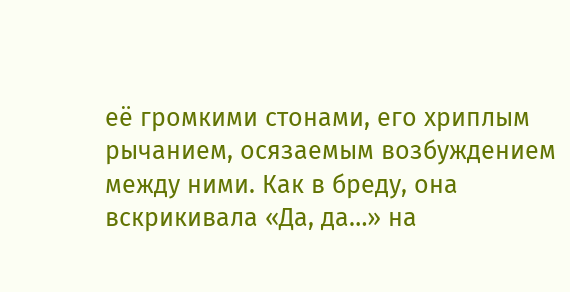её громкими стонами, его хриплым рычанием, осязаемым возбуждением между ними. Как в бреду, она вскрикивала «Да, да…» на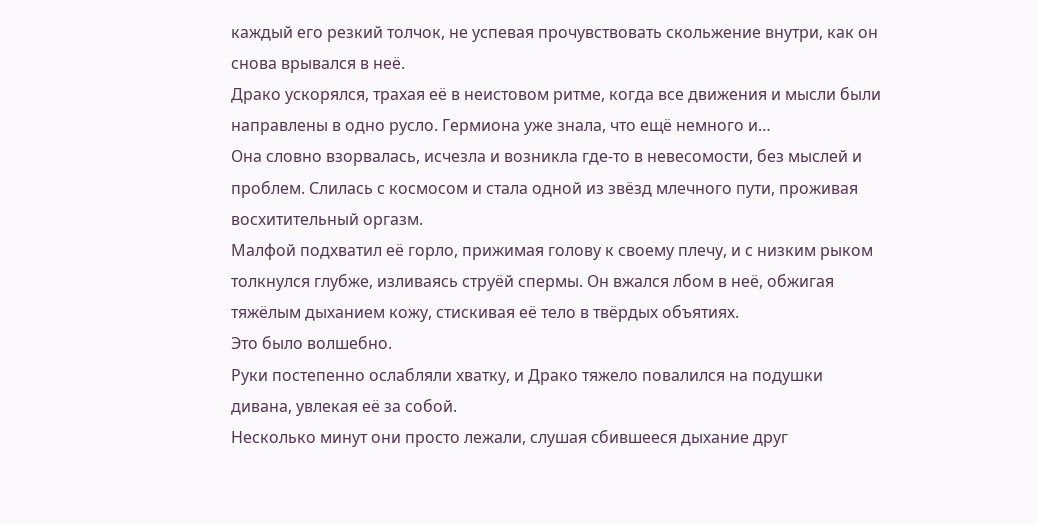каждый его резкий толчок, не успевая прочувствовать скольжение внутри, как он снова врывался в неё.
Драко ускорялся, трахая её в неистовом ритме, когда все движения и мысли были направлены в одно русло. Гермиона уже знала, что ещё немного и…
Она словно взорвалась, исчезла и возникла где-то в невесомости, без мыслей и проблем. Слилась с космосом и стала одной из звёзд млечного пути, проживая восхитительный оргазм.
Малфой подхватил её горло, прижимая голову к своему плечу, и с низким рыком толкнулся глубже, изливаясь струёй спермы. Он вжался лбом в неё, обжигая тяжёлым дыханием кожу, стискивая её тело в твёрдых объятиях.
Это было волшебно.
Руки постепенно ослабляли хватку, и Драко тяжело повалился на подушки дивана, увлекая её за собой.
Несколько минут они просто лежали, слушая сбившееся дыхание друг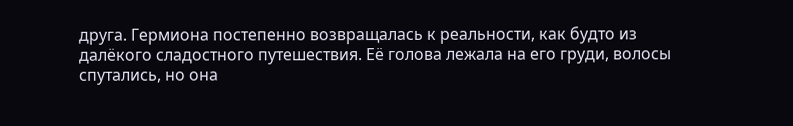друга. Гермиона постепенно возвращалась к реальности, как будто из далёкого сладостного путешествия. Её голова лежала на его груди, волосы спутались, но она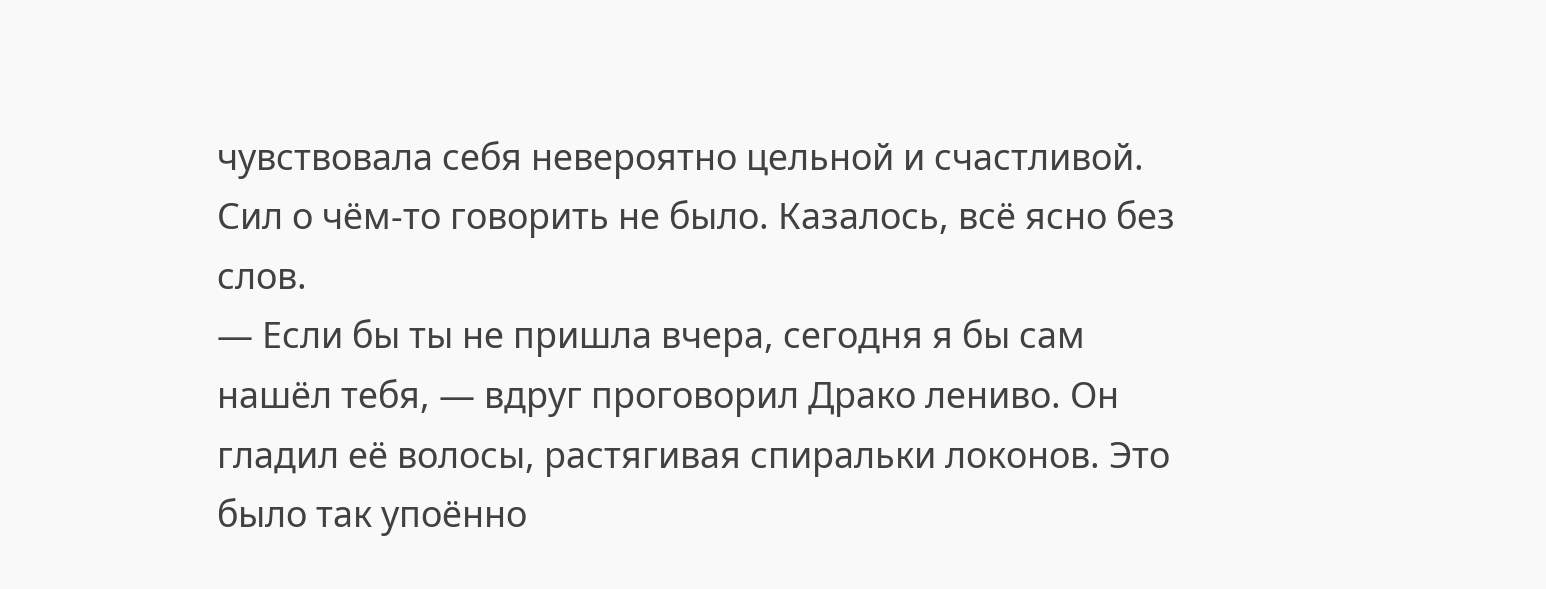чувствовала себя невероятно цельной и счастливой. Сил о чём-то говорить не было. Казалось, всё ясно без слов.
— Если бы ты не пришла вчера, сегодня я бы сам нашёл тебя, — вдруг проговорил Драко лениво. Он гладил её волосы, растягивая спиральки локонов. Это было так упоённо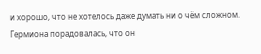и хорошо, что не хотелось даже думать ни о чём сложном.
Гермиона порадовалась, что он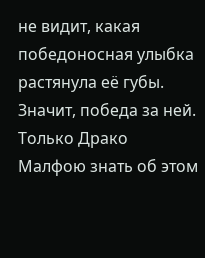не видит, какая победоносная улыбка растянула её губы.
Значит, победа за ней.
Только Драко Малфою знать об этом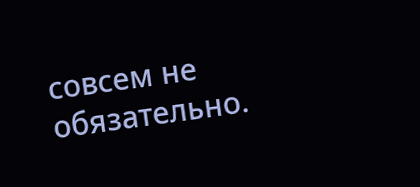совсем не обязательно.